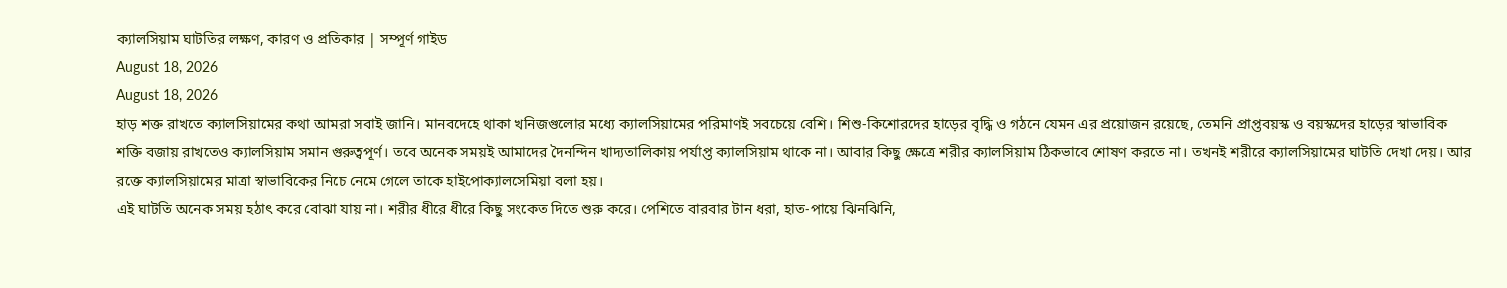ক্যালসিয়াম ঘাটতির লক্ষণ, কারণ ও প্রতিকার | সম্পূর্ণ গাইড
August 18, 2026
August 18, 2026
হাড় শক্ত রাখতে ক্যালসিয়ামের কথা আমরা সবাই জানি। মানবদেহে থাকা খনিজগুলোর মধ্যে ক্যালসিয়ামের পরিমাণই সবচেয়ে বেশি। শিশু-কিশোরদের হাড়ের বৃদ্ধি ও গঠনে যেমন এর প্রয়োজন রয়েছে, তেমনি প্রাপ্তবয়স্ক ও বয়স্কদের হাড়ের স্বাভাবিক শক্তি বজায় রাখতেও ক্যালসিয়াম সমান গুরুত্বপূর্ণ। তবে অনেক সময়ই আমাদের দৈনন্দিন খাদ্যতালিকায় পর্যাপ্ত ক্যালসিয়াম থাকে না। আবার কিছু ক্ষেত্রে শরীর ক্যালসিয়াম ঠিকভাবে শোষণ করতে না। তখনই শরীরে ক্যালসিয়ামের ঘাটতি দেখা দেয়। আর রক্তে ক্যালসিয়ামের মাত্রা স্বাভাবিকের নিচে নেমে গেলে তাকে হাইপোক্যালসেমিয়া বলা হয়।
এই ঘাটতি অনেক সময় হঠাৎ করে বোঝা যায় না। শরীর ধীরে ধীরে কিছু সংকেত দিতে শুরু করে। পেশিতে বারবার টান ধরা, হাত-পায়ে ঝিনঝিনি,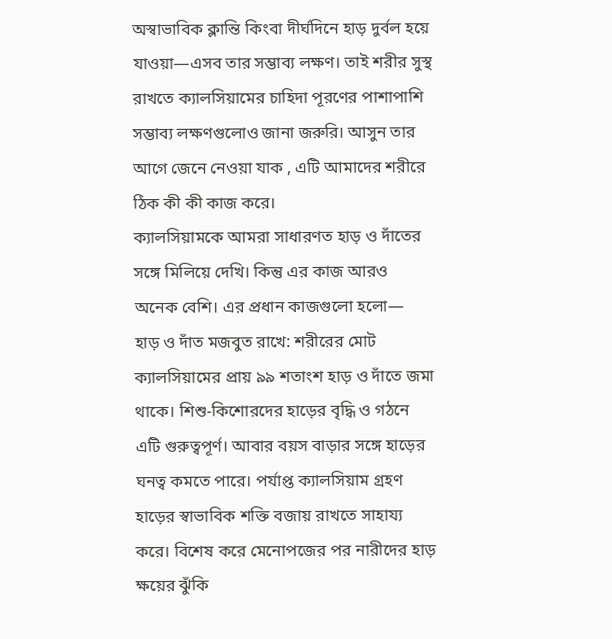অস্বাভাবিক ক্লান্তি কিংবা দীর্ঘদিনে হাড় দুর্বল হয়ে যাওয়া—এসব তার সম্ভাব্য লক্ষণ। তাই শরীর সুস্থ রাখতে ক্যালসিয়ামের চাহিদা পূরণের পাশাপাশি সম্ভাব্য লক্ষণগুলোও জানা জরুরি। আসুন তার আগে জেনে নেওয়া যাক , এটি আমাদের শরীরে ঠিক কী কী কাজ করে।
ক্যালসিয়ামকে আমরা সাধারণত হাড় ও দাঁতের সঙ্গে মিলিয়ে দেখি। কিন্তু এর কাজ আরও অনেক বেশি। এর প্রধান কাজগুলো হলো—
হাড় ও দাঁত মজবুত রাখে: শরীরের মোট ক্যালসিয়ামের প্রায় ৯৯ শতাংশ হাড় ও দাঁতে জমা থাকে। শিশু-কিশোরদের হাড়ের বৃদ্ধি ও গঠনে এটি গুরুত্বপূর্ণ। আবার বয়স বাড়ার সঙ্গে হাড়ের ঘনত্ব কমতে পারে। পর্যাপ্ত ক্যালসিয়াম গ্রহণ হাড়ের স্বাভাবিক শক্তি বজায় রাখতে সাহায্য করে। বিশেষ করে মেনোপজের পর নারীদের হাড় ক্ষয়ের ঝুঁকি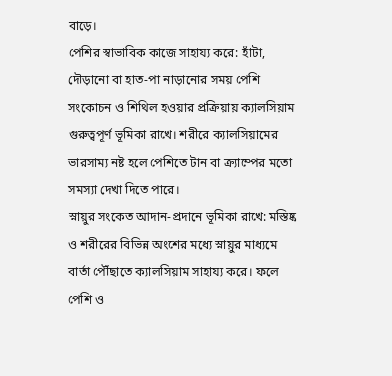বাড়ে।
পেশির স্বাভাবিক কাজে সাহায্য করে: হাঁটা, দৌড়ানো বা হাত-পা নাড়ানোর সময় পেশি সংকোচন ও শিথিল হওয়ার প্রক্রিয়ায় ক্যালসিয়াম গুরুত্বপূর্ণ ভূমিকা রাখে। শরীরে ক্যালসিয়ামের ভারসাম্য নষ্ট হলে পেশিতে টান বা ক্র্যাম্পের মতো সমস্যা দেখা দিতে পারে।
স্নায়ুর সংকেত আদান-প্রদানে ভূমিকা রাখে: মস্তিষ্ক ও শরীরের বিভিন্ন অংশের মধ্যে স্নায়ুর মাধ্যমে বার্তা পৌঁছাতে ক্যালসিয়াম সাহায্য করে। ফলে পেশি ও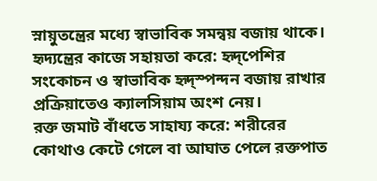স্নায়ুতন্ত্রের মধ্যে স্বাভাবিক সমন্বয় বজায় থাকে।
হৃদ্যন্ত্রের কাজে সহায়তা করে: হৃদ্পেশির সংকোচন ও স্বাভাবিক হৃদ্স্পন্দন বজায় রাখার প্রক্রিয়াতেও ক্যালসিয়াম অংশ নেয়।
রক্ত জমাট বাঁধতে সাহায্য করে: শরীরের কোথাও কেটে গেলে বা আঘাত পেলে রক্তপাত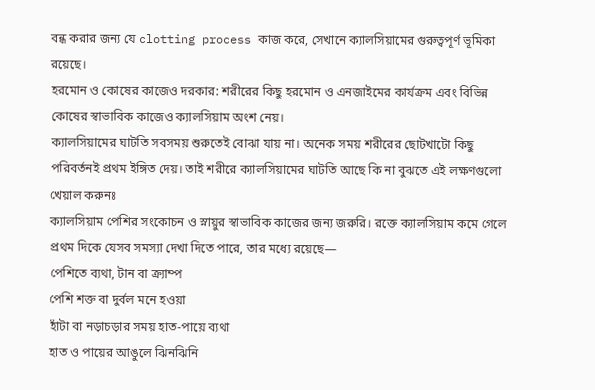বন্ধ করার জন্য যে clotting process কাজ করে, সেখানে ক্যালসিয়ামের গুরুত্বপূর্ণ ভূমিকা রয়েছে।
হরমোন ও কোষের কাজেও দরকার: শরীরের কিছু হরমোন ও এনজাইমের কার্যক্রম এবং বিভিন্ন কোষের স্বাভাবিক কাজেও ক্যালসিয়াম অংশ নেয়।
ক্যালসিয়ামের ঘাটতি সবসময় শুরুতেই বোঝা যায় না। অনেক সময় শরীরের ছোটখাটো কিছু পরিবর্তনই প্রথম ইঙ্গিত দেয়। তাই শরীরে ক্যালসিয়ামের ঘাটতি আছে কি না বুঝতে এই লক্ষণগুলো খেয়াল করুনঃ
ক্যালসিয়াম পেশির সংকোচন ও স্নায়ুর স্বাভাবিক কাজের জন্য জরুরি। রক্তে ক্যালসিয়াম কমে গেলে প্রথম দিকে যেসব সমস্যা দেখা দিতে পারে, তার মধ্যে রয়েছে—
পেশিতে ব্যথা, টান বা ক্র্যাম্প
পেশি শক্ত বা দুর্বল মনে হওয়া
হাঁটা বা নড়াচড়ার সময় হাত-পায়ে ব্যথা
হাত ও পায়ের আঙুলে ঝিনঝিনি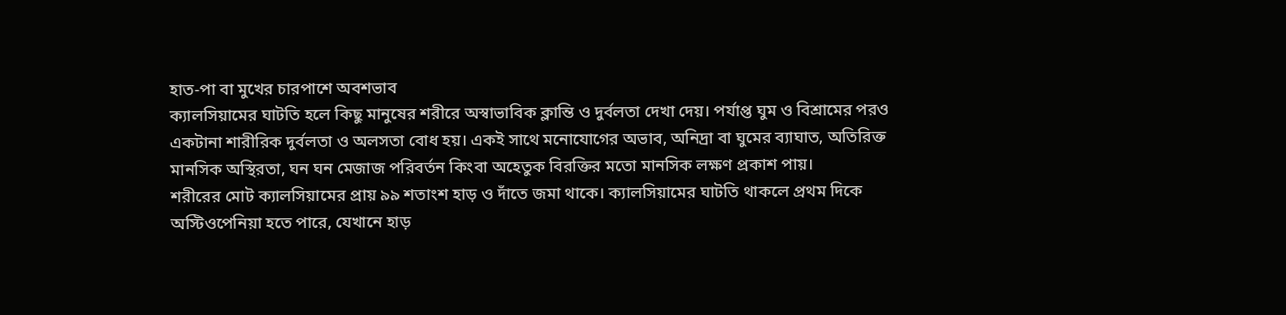হাত-পা বা মুখের চারপাশে অবশভাব
ক্যালসিয়ামের ঘাটতি হলে কিছু মানুষের শরীরে অস্বাভাবিক ক্লান্তি ও দুর্বলতা দেখা দেয়। পর্যাপ্ত ঘুম ও বিশ্রামের পরও একটানা শারীরিক দুর্বলতা ও অলসতা বোধ হয়। একই সাথে মনোযোগের অভাব, অনিদ্রা বা ঘুমের ব্যাঘাত, অতিরিক্ত মানসিক অস্থিরতা, ঘন ঘন মেজাজ পরিবর্তন কিংবা অহেতুক বিরক্তির মতো মানসিক লক্ষণ প্রকাশ পায়।
শরীরের মোট ক্যালসিয়ামের প্রায় ৯৯ শতাংশ হাড় ও দাঁতে জমা থাকে। ক্যালসিয়ামের ঘাটতি থাকলে প্রথম দিকে অস্টিওপেনিয়া হতে পারে, যেখানে হাড়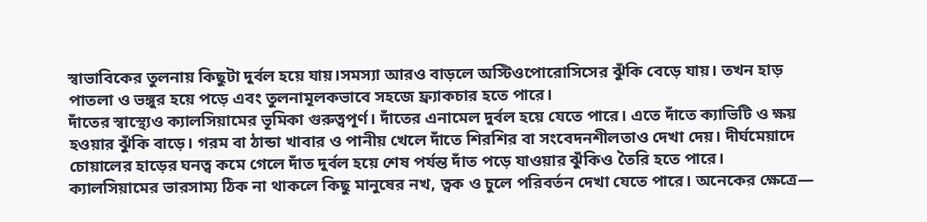স্বাভাবিকের তুলনায় কিছুটা দুর্বল হয়ে যায়।সমস্যা আরও বাড়লে অস্টিওপোরোসিসের ঝুঁকি বেড়ে যায়। তখন হাড় পাতলা ও ভঙ্গুর হয়ে পড়ে এবং তুলনামূলকভাবে সহজে ফ্র্যাকচার হতে পারে।
দাঁতের স্বাস্থ্যেও ক্যালসিয়ামের ভূমিকা গুরুত্বপূর্ণ। দাঁতের এনামেল দুর্বল হয়ে যেতে পারে। এতে দাঁতে ক্যাভিটি ও ক্ষয় হওয়ার ঝুঁকি বাড়ে। গরম বা ঠান্ডা খাবার ও পানীয় খেলে দাঁতে শিরশির বা সংবেদনশীলতাও দেখা দেয়। দীর্ঘমেয়াদে চোয়ালের হাড়ের ঘনত্ব কমে গেলে দাঁত দুর্বল হয়ে শেষ পর্যন্ত দাঁত পড়ে যাওয়ার ঝুঁকিও তৈরি হতে পারে।
ক্যালসিয়ামের ভারসাম্য ঠিক না থাকলে কিছু মানুষের নখ, ত্বক ও চুলে পরিবর্তন দেখা যেতে পারে। অনেকের ক্ষেত্রে—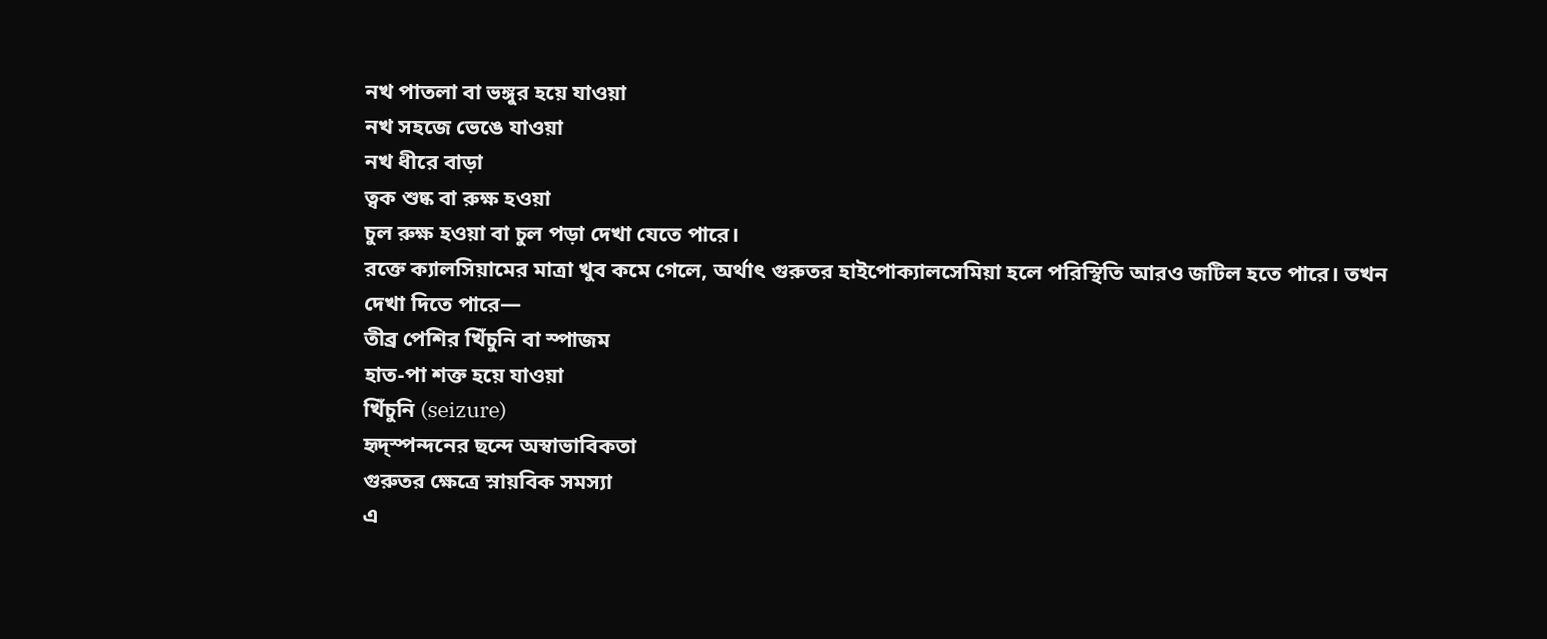নখ পাতলা বা ভঙ্গুর হয়ে যাওয়া
নখ সহজে ভেঙে যাওয়া
নখ ধীরে বাড়া
ত্বক শুষ্ক বা রুক্ষ হওয়া
চুল রুক্ষ হওয়া বা চুল পড়া দেখা যেতে পারে।
রক্তে ক্যালসিয়ামের মাত্রা খুব কমে গেলে, অর্থাৎ গুরুতর হাইপোক্যালসেমিয়া হলে পরিস্থিতি আরও জটিল হতে পারে। তখন দেখা দিতে পারে—
তীব্র পেশির খিঁচুনি বা স্পাজম
হাত-পা শক্ত হয়ে যাওয়া
খিঁচুনি (seizure)
হৃদ্স্পন্দনের ছন্দে অস্বাভাবিকতা
গুরুতর ক্ষেত্রে স্নায়বিক সমস্যা
এ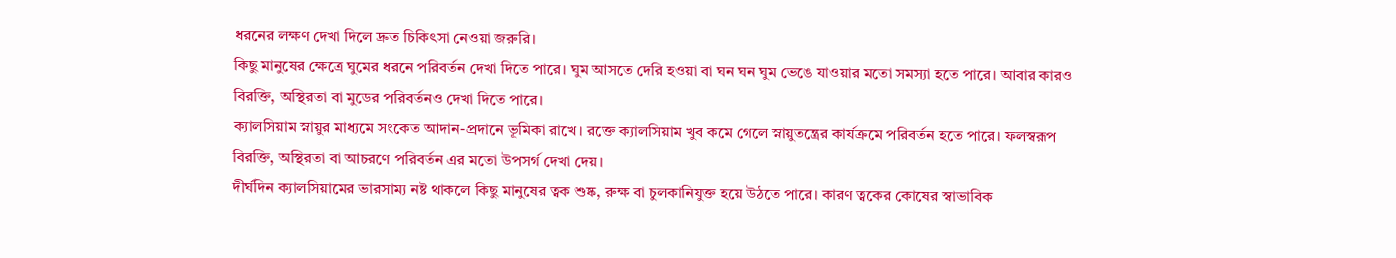ধরনের লক্ষণ দেখা দিলে দ্রুত চিকিৎসা নেওয়া জরুরি।
কিছু মানুষের ক্ষেত্রে ঘুমের ধরনে পরিবর্তন দেখা দিতে পারে। ঘুম আসতে দেরি হওয়া বা ঘন ঘন ঘুম ভেঙে যাওয়ার মতো সমস্যা হতে পারে। আবার কারও বিরক্তি, অস্থিরতা বা মুডের পরিবর্তনও দেখা দিতে পারে।
ক্যালসিয়াম স্নায়ুর মাধ্যমে সংকেত আদান-প্রদানে ভূমিকা রাখে। রক্তে ক্যালসিয়াম খুব কমে গেলে স্নায়ুতন্ত্রের কার্যক্রমে পরিবর্তন হতে পারে। ফলস্বরূপ বিরক্তি, অস্থিরতা বা আচরণে পরিবর্তন এর মতো উপসর্গ দেখা দেয়।
দীর্ঘদিন ক্যালসিয়ামের ভারসাম্য নষ্ট থাকলে কিছু মানুষের ত্বক শুষ্ক, রুক্ষ বা চুলকানিযুক্ত হয়ে উঠতে পারে। কারণ ত্বকের কোষের স্বাভাবিক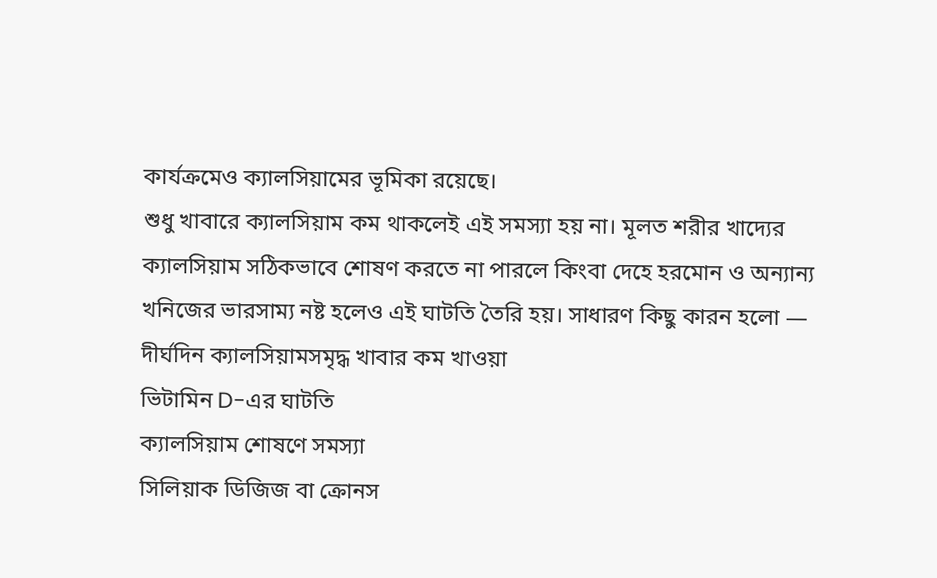কার্যক্রমেও ক্যালসিয়ামের ভূমিকা রয়েছে।
শুধু খাবারে ক্যালসিয়াম কম থাকলেই এই সমস্যা হয় না। মূলত শরীর খাদ্যের ক্যালসিয়াম সঠিকভাবে শোষণ করতে না পারলে কিংবা দেহে হরমোন ও অন্যান্য খনিজের ভারসাম্য নষ্ট হলেও এই ঘাটতি তৈরি হয়। সাধারণ কিছু কারন হলো —
দীর্ঘদিন ক্যালসিয়ামসমৃদ্ধ খাবার কম খাওয়া
ভিটামিন D-এর ঘাটতি
ক্যালসিয়াম শোষণে সমস্যা
সিলিয়াক ডিজিজ বা ক্রোনস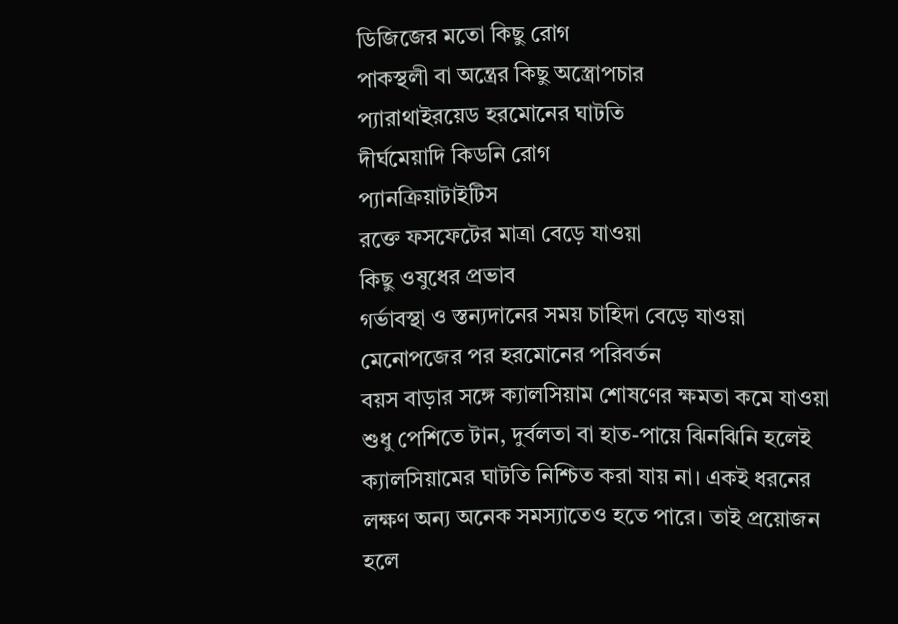ডিজিজের মতো কিছু রোগ
পাকস্থলী বা অন্ত্রের কিছু অস্ত্রোপচার
প্যারাথাইরয়েড হরমোনের ঘাটতি
দীর্ঘমেয়াদি কিডনি রোগ
প্যানক্রিয়াটাইটিস
রক্তে ফসফেটের মাত্রা বেড়ে যাওয়া
কিছু ওষুধের প্রভাব
গর্ভাবস্থা ও স্তন্যদানের সময় চাহিদা বেড়ে যাওয়া
মেনোপজের পর হরমোনের পরিবর্তন
বয়স বাড়ার সঙ্গে ক্যালসিয়াম শোষণের ক্ষমতা কমে যাওয়া
শুধু পেশিতে টান, দুর্বলতা বা হাত-পায়ে ঝিনঝিনি হলেই ক্যালসিয়ামের ঘাটতি নিশ্চিত করা যায় না। একই ধরনের লক্ষণ অন্য অনেক সমস্যাতেও হতে পারে। তাই প্রয়োজন হলে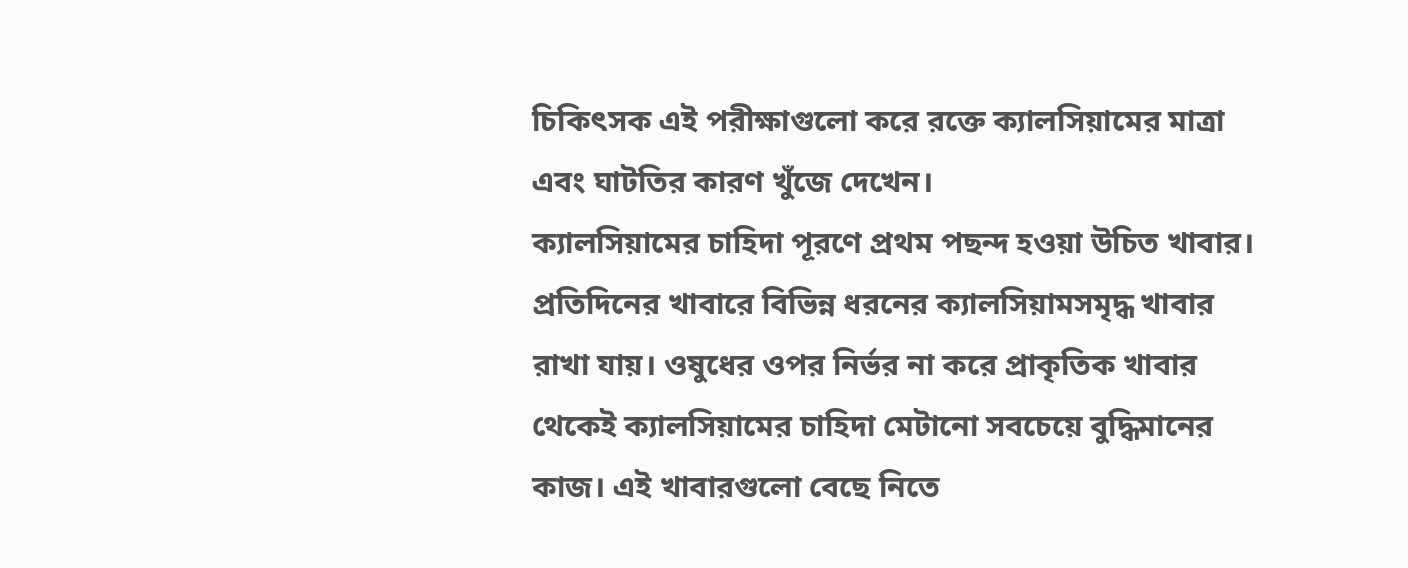চিকিৎসক এই পরীক্ষাগুলো করে রক্তে ক্যালসিয়ামের মাত্রা এবং ঘাটতির কারণ খুঁজে দেখেন।
ক্যালসিয়ামের চাহিদা পূরণে প্রথম পছন্দ হওয়া উচিত খাবার। প্রতিদিনের খাবারে বিভিন্ন ধরনের ক্যালসিয়ামসমৃদ্ধ খাবার রাখা যায়। ওষুধের ওপর নির্ভর না করে প্রাকৃতিক খাবার থেকেই ক্যালসিয়ামের চাহিদা মেটানো সবচেয়ে বুদ্ধিমানের কাজ। এই খাবারগুলো বেছে নিতে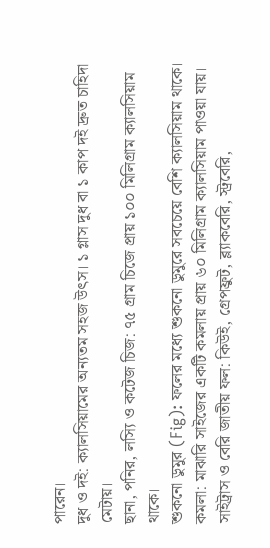পারেন।
দুধ ও দই: ক্যালসিয়ামের অন্যতম সহজ উৎস। ১ গ্লাস দুধ বা ১ কাপ দই দ্রুত চাহিদা মেটায়।
ছানা, পনির, লস্যি ও কটেজ চিজ: ৭৫ গ্রাম চিজে প্রায় ১০০ মিলিগ্রাম ক্যালসিয়াম থাকে।
শুকনো ডুমুর (Fig): ফলের মধ্যে শুকনো ডুমুরে সবচেয়ে বেশি ক্যালসিয়াম থাকে।
কমলা: মাঝারি সাইজের একটি কমলায় প্রায় ৬০ মিলিগ্রাম ক্যালসিয়াম পাওয়া যায়।
সাইট্রাস ও বেরি জাতীয় ফল: কিউই, গ্রেপফ্রুট, ব্ল্যাকবেরি, স্ট্রবেরি,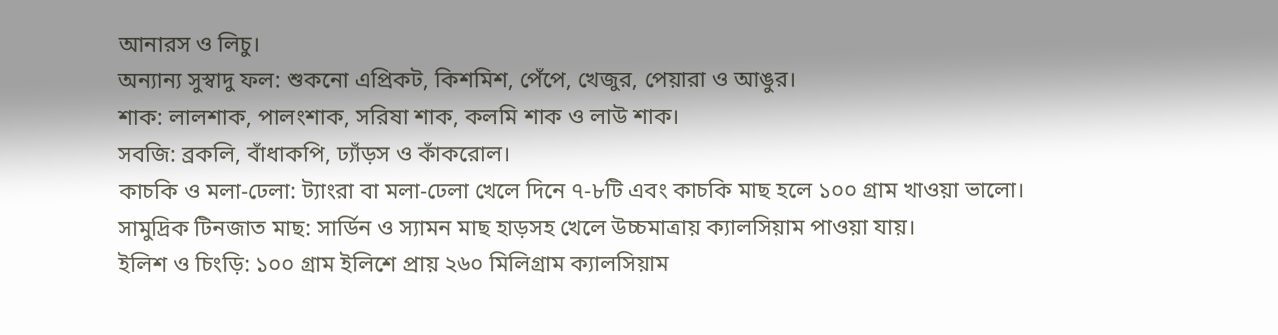আনারস ও লিচু।
অন্যান্য সুস্বাদু ফল: শুকনো এপ্রিকট, কিশমিশ, পেঁপে, খেজুর, পেয়ারা ও আঙুর।
শাক: লালশাক, পালংশাক, সরিষা শাক, কলমি শাক ও লাউ শাক।
সবজি: ব্রকলি, বাঁধাকপি, ঢ্যাঁড়স ও কাঁকরোল।
কাচকি ও মলা-ঢেলা: ট্যাংরা বা মলা-ঢেলা খেলে দিনে ৭-৮টি এবং কাচকি মাছ হলে ১০০ গ্রাম খাওয়া ভালো।
সামুদ্রিক টিনজাত মাছ: সার্ডিন ও স্যামন মাছ হাড়সহ খেলে উচ্চমাত্রায় ক্যালসিয়াম পাওয়া যায়।
ইলিশ ও চিংড়ি: ১০০ গ্রাম ইলিশে প্রায় ২৬০ মিলিগ্রাম ক্যালসিয়াম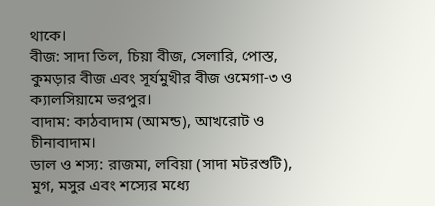থাকে।
বীজ: সাদা তিল, চিয়া বীজ, সেলারি, পোস্ত, কুমড়ার বীজ এবং সূর্যমুখীর বীজ ওমেগা-৩ ও ক্যালসিয়ামে ভরপুর।
বাদাম: কাঠবাদাম (আমন্ড), আখরোট ও চীনাবাদাম।
ডাল ও শস্য: রাজমা, লবিয়া (সাদা মটরশুটি), মুগ, মসুর এবং শস্যের মধ্যে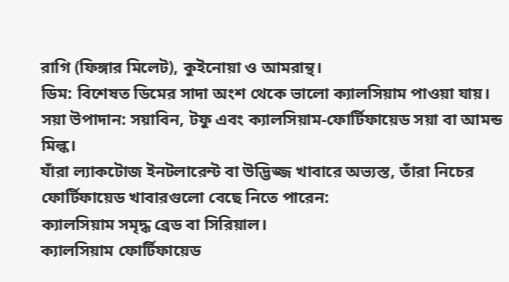রাগি (ফিঙ্গার মিলেট), কুইনোয়া ও আমরান্থ।
ডিম: বিশেষত ডিমের সাদা অংশ থেকে ভালো ক্যালসিয়াম পাওয়া যায়।
সয়া উপাদান: সয়াবিন, টফু এবং ক্যালসিয়াম-ফোর্টিফায়েড সয়া বা আমন্ড মিল্ক।
যাঁরা ল্যাকটোজ ইনটলারেন্ট বা উদ্ভিজ্জ খাবারে অভ্যস্ত, তাঁরা নিচের ফোর্টিফায়েড খাবারগুলো বেছে নিতে পারেন:
ক্যালসিয়াম সমৃদ্ধ ব্রেড বা সিরিয়াল।
ক্যালসিয়াম ফোর্টিফায়েড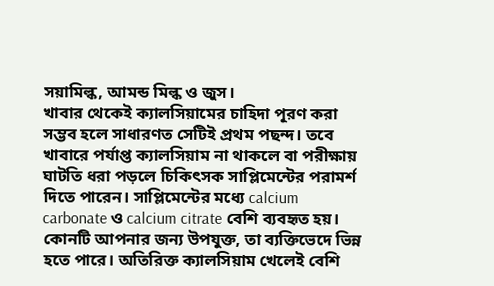সয়ামিল্ক, আমন্ড মিল্ক ও জুস।
খাবার থেকেই ক্যালসিয়ামের চাহিদা পূরণ করা সম্ভব হলে সাধারণত সেটিই প্রথম পছন্দ। তবে খাবারে পর্যাপ্ত ক্যালসিয়াম না থাকলে বা পরীক্ষায় ঘাটতি ধরা পড়লে চিকিৎসক সাপ্লিমেন্টের পরামর্শ দিতে পারেন। সাপ্লিমেন্টের মধ্যে calcium carbonate ও calcium citrate বেশি ব্যবহৃত হয়। কোনটি আপনার জন্য উপযুক্ত, তা ব্যক্তিভেদে ভিন্ন হতে পারে। অতিরিক্ত ক্যালসিয়াম খেলেই বেশি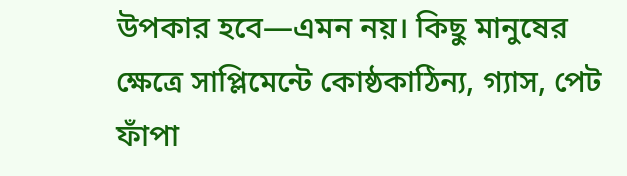উপকার হবে—এমন নয়। কিছু মানুষের ক্ষেত্রে সাপ্লিমেন্টে কোষ্ঠকাঠিন্য, গ্যাস, পেট ফাঁপা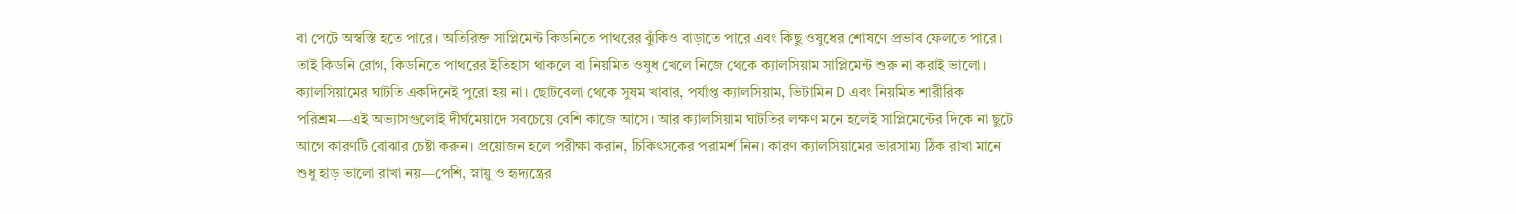বা পেটে অস্বস্তি হতে পারে। অতিরিক্ত সাপ্লিমেন্ট কিডনিতে পাথরের ঝুঁকিও বাড়াতে পারে এবং কিছু ওষুধের শোষণে প্রভাব ফেলতে পারে। তাই কিডনি রোগ, কিডনিতে পাথরের ইতিহাস থাকলে বা নিয়মিত ওষুধ খেলে নিজে থেকে ক্যালসিয়াম সাপ্লিমেন্ট শুরু না করাই ভালো।
ক্যালসিয়ামের ঘাটতি একদিনেই পুরো হয় না। ছোটবেলা থেকে সুষম খাবার, পর্যাপ্ত ক্যালসিয়াম, ভিটামিন D এবং নিয়মিত শারীরিক পরিশ্রম—এই অভ্যাসগুলোই দীর্ঘমেয়াদে সবচেয়ে বেশি কাজে আসে। আর ক্যালসিয়াম ঘাটতির লক্ষণ মনে হলেই সাপ্লিমেন্টের দিকে না ছুটে আগে কারণটি বোঝার চেষ্টা করুন। প্রয়োজন হলে পরীক্ষা করান, চিকিৎসকের পরামর্শ নিন। কারণ ক্যালসিয়ামের ভারসাম্য ঠিক রাখা মানে শুধু হাড় ভালো রাখা নয়—পেশি, স্নায়ু ও হৃদ্যন্ত্রের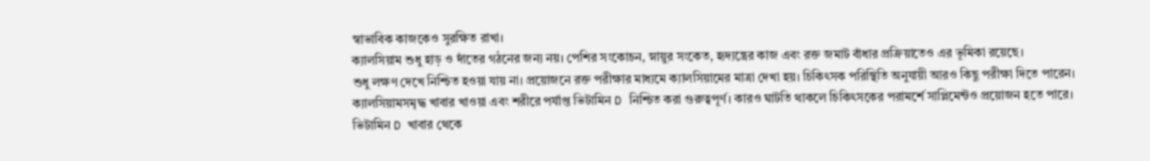স্বাভাবিক কাজকেও সুরক্ষিত রাখা।
ক্যালসিয়াম শুধু হাড় ও দাঁতের গঠনের জন্য নয়। পেশির সংকোচন, স্নায়ুর সংকেত, হৃদ্যন্ত্রের কাজ এবং রক্ত জমাট বাঁধার প্রক্রিয়াতেও এর ভূমিকা রয়েছে।
শুধু লক্ষণ দেখে নিশ্চিত হওয়া যায় না। প্রয়োজনে রক্ত পরীক্ষার মাধ্যমে ক্যালসিয়ামের মাত্রা দেখা হয়। চিকিৎসক পরিস্থিতি অনুযায়ী আরও কিছু পরীক্ষা দিতে পারেন।
ক্যালসিয়ামসমৃদ্ধ খাবার খাওয়া এবং শরীরে পর্যাপ্ত ভিটামিন D নিশ্চিত করা গুরুত্বপূর্ণ। কারও ঘাটতি থাকলে চিকিৎসকের পরামর্শে সাপ্লিমেন্টও প্রয়োজন হতে পারে।
ভিটামিন D খাবার থেকে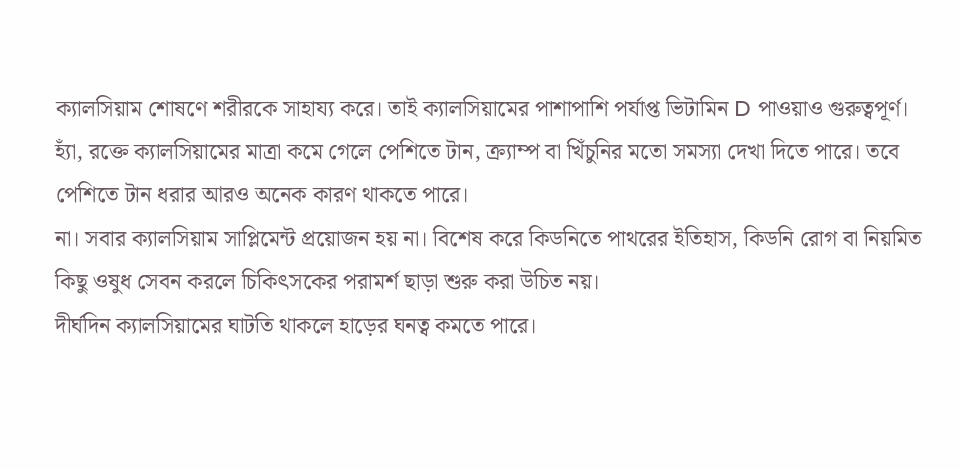ক্যালসিয়াম শোষণে শরীরকে সাহায্য করে। তাই ক্যালসিয়ামের পাশাপাশি পর্যাপ্ত ভিটামিন D পাওয়াও গুরুত্বপূর্ণ।
হ্যাঁ, রক্তে ক্যালসিয়ামের মাত্রা কমে গেলে পেশিতে টান, ক্র্যাম্প বা খিঁচুনির মতো সমস্যা দেখা দিতে পারে। তবে পেশিতে টান ধরার আরও অনেক কারণ থাকতে পারে।
না। সবার ক্যালসিয়াম সাপ্লিমেন্ট প্রয়োজন হয় না। বিশেষ করে কিডনিতে পাথরের ইতিহাস, কিডনি রোগ বা নিয়মিত কিছু ওষুধ সেবন করলে চিকিৎসকের পরামর্শ ছাড়া শুরু করা উচিত নয়।
দীর্ঘদিন ক্যালসিয়ামের ঘাটতি থাকলে হাড়ের ঘনত্ব কমতে পারে।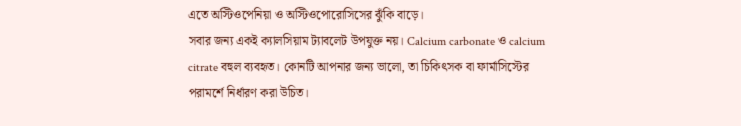এতে অস্টিওপেনিয়া ও অস্টিওপোরোসিসের ঝুঁকি বাড়ে।
সবার জন্য একই ক্যালসিয়াম ট্যাবলেট উপযুক্ত নয়। Calcium carbonate ও calcium citrate বহুল ব্যবহৃত। কোনটি আপনার জন্য ভালো, তা চিকিৎসক বা ফার্মাসিস্টের পরামর্শে নির্ধারণ করা উচিত।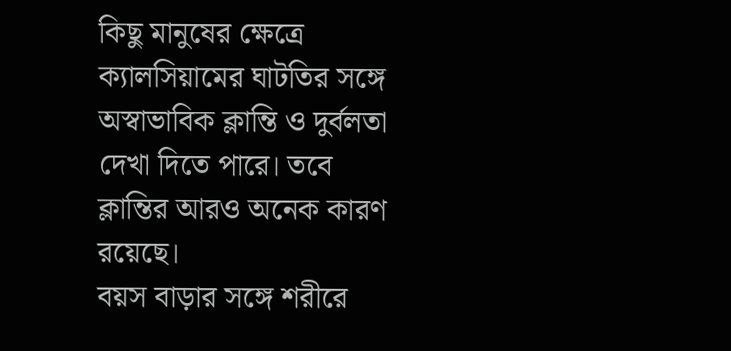কিছু মানুষের ক্ষেত্রে ক্যালসিয়ামের ঘাটতির সঙ্গে অস্বাভাবিক ক্লান্তি ও দুর্বলতা দেখা দিতে পারে। তবে ক্লান্তির আরও অনেক কারণ রয়েছে।
বয়স বাড়ার সঙ্গে শরীরে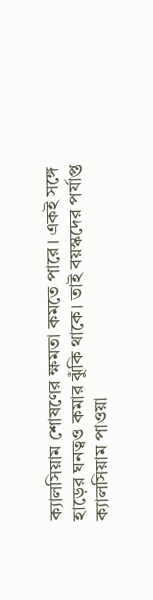ক্যালসিয়াম শোষণের ক্ষমতা কমতে পারে। একই সঙ্গে হাড়ের ঘনত্বও কমার ঝুঁকি থাকে। তাই বয়স্কদের পর্যাপ্ত ক্যালসিয়াম পাওয়া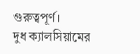গুরুত্বপূর্ণ।
দুধ ক্যালসিয়ামের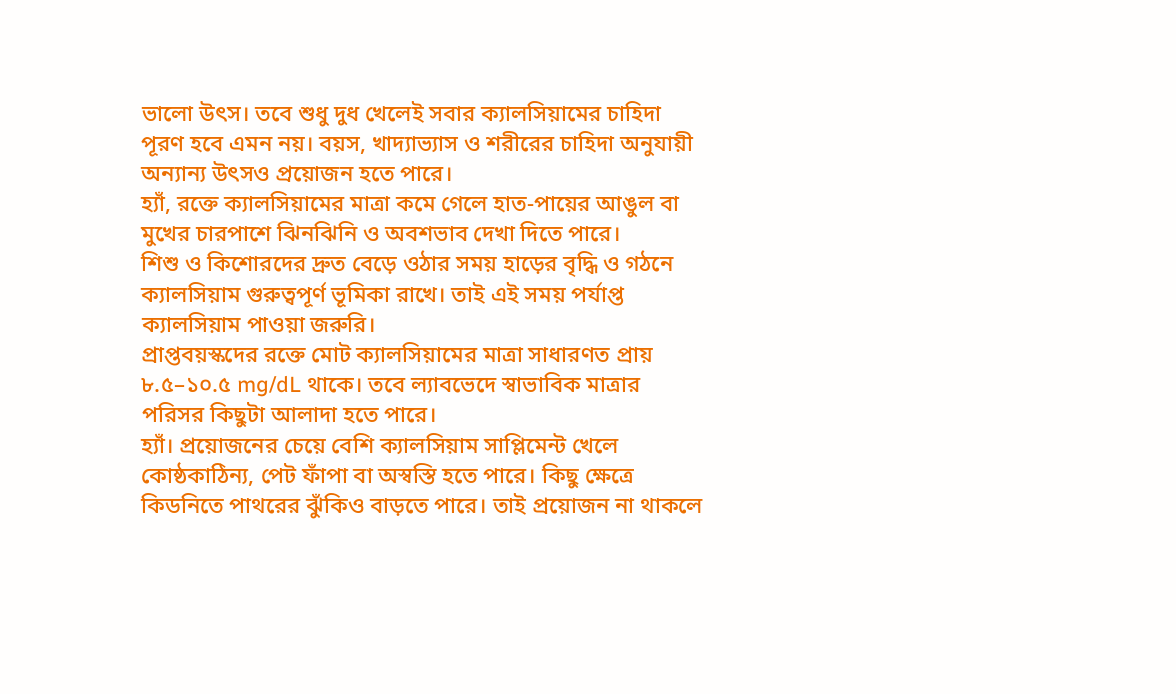ভালো উৎস। তবে শুধু দুধ খেলেই সবার ক্যালসিয়ামের চাহিদা পূরণ হবে এমন নয়। বয়স, খাদ্যাভ্যাস ও শরীরের চাহিদা অনুযায়ী অন্যান্য উৎসও প্রয়োজন হতে পারে।
হ্যাঁ, রক্তে ক্যালসিয়ামের মাত্রা কমে গেলে হাত-পায়ের আঙুল বা মুখের চারপাশে ঝিনঝিনি ও অবশভাব দেখা দিতে পারে।
শিশু ও কিশোরদের দ্রুত বেড়ে ওঠার সময় হাড়ের বৃদ্ধি ও গঠনে ক্যালসিয়াম গুরুত্বপূর্ণ ভূমিকা রাখে। তাই এই সময় পর্যাপ্ত ক্যালসিয়াম পাওয়া জরুরি।
প্রাপ্তবয়স্কদের রক্তে মোট ক্যালসিয়ামের মাত্রা সাধারণত প্রায় ৮.৫–১০.৫ mg/dL থাকে। তবে ল্যাবভেদে স্বাভাবিক মাত্রার পরিসর কিছুটা আলাদা হতে পারে।
হ্যাঁ। প্রয়োজনের চেয়ে বেশি ক্যালসিয়াম সাপ্লিমেন্ট খেলে কোষ্ঠকাঠিন্য, পেট ফাঁপা বা অস্বস্তি হতে পারে। কিছু ক্ষেত্রে কিডনিতে পাথরের ঝুঁকিও বাড়তে পারে। তাই প্রয়োজন না থাকলে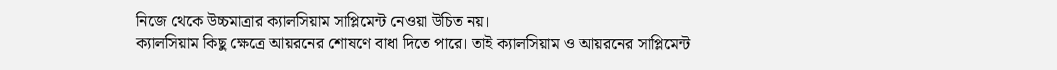নিজে থেকে উচ্চমাত্রার ক্যালসিয়াম সাপ্লিমেন্ট নেওয়া উচিত নয়।
ক্যালসিয়াম কিছু ক্ষেত্রে আয়রনের শোষণে বাধা দিতে পারে। তাই ক্যালসিয়াম ও আয়রনের সাপ্লিমেন্ট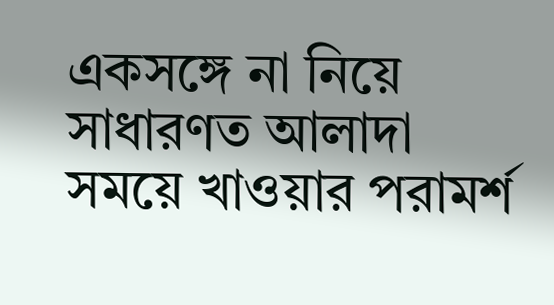একসঙ্গে না নিয়ে সাধারণত আলাদা সময়ে খাওয়ার পরামর্শ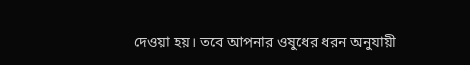দেওয়া হয়। তবে আপনার ওষুধের ধরন অনুযায়ী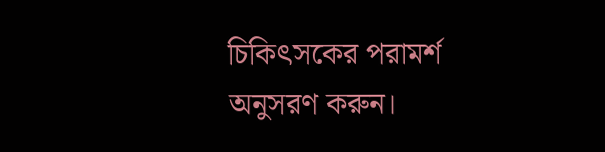চিকিৎসকের পরামর্শ অনুসরণ করুন।